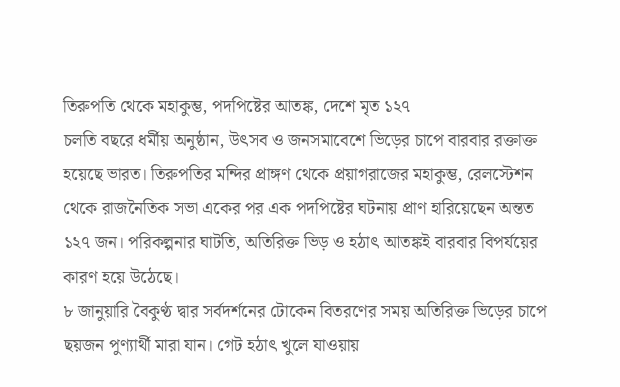তিরুপতি থেকে মহাকুম্ভ, পদপিষ্টের আতঙ্ক, দেশে মৃত ১২৭
চলতি বছরে ধর্মীয় অনুষ্ঠান, উৎসব ও জনসমাবেশে ভিড়ের চাপে বারবার রক্তাক্ত হয়েছে ভারত। তিরুপতির মন্দির প্রাঙ্গণ থেকে প্রয়াগরাজের মহাকুম্ভ, রেলস্টেশন থেকে রাজনৈতিক সভা একের পর এক পদপিষ্টের ঘটনায় প্রাণ হারিয়েছেন অন্তত ১২৭ জন। পরিকল্পনার ঘাটতি, অতিরিক্ত ভিড় ও হঠাৎ আতঙ্কই বারবার বিপর্যয়ের কারণ হয়ে উঠেছে।
৮ জানুয়ারি বৈকুণ্ঠ দ্বার সর্বদর্শনের টোকেন বিতরণের সময় অতিরিক্ত ভিড়ের চাপে ছয়জন পুণ্যার্থী মারা যান। গেট হঠাৎ খুলে যাওয়ায়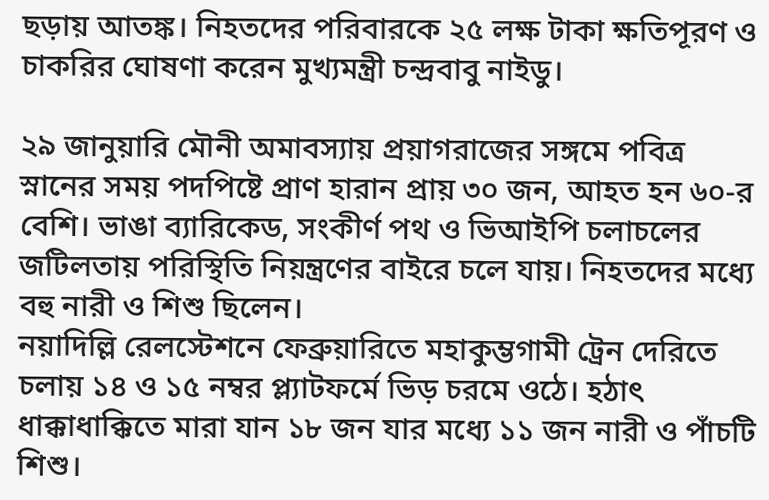ছড়ায় আতঙ্ক। নিহতদের পরিবারকে ২৫ লক্ষ টাকা ক্ষতিপূরণ ও চাকরির ঘোষণা করেন মুখ্যমন্ত্রী চন্দ্রবাবু নাইডু।

২৯ জানুয়ারি মৌনী অমাবস্যায় প্রয়াগরাজের সঙ্গমে পবিত্র স্নানের সময় পদপিষ্টে প্রাণ হারান প্রায় ৩০ জন, আহত হন ৬০-র বেশি। ভাঙা ব্যারিকেড, সংকীর্ণ পথ ও ভিআইপি চলাচলের জটিলতায় পরিস্থিতি নিয়ন্ত্রণের বাইরে চলে যায়। নিহতদের মধ্যে বহু নারী ও শিশু ছিলেন।
নয়াদিল্লি রেলস্টেশনে ফেব্রুয়ারিতে মহাকুম্ভগামী ট্রেন দেরিতে চলায় ১৪ ও ১৫ নম্বর প্ল্যাটফর্মে ভিড় চরমে ওঠে। হঠাৎ ধাক্কাধাক্কিতে মারা যান ১৮ জন যার মধ্যে ১১ জন নারী ও পাঁচটি শিশু।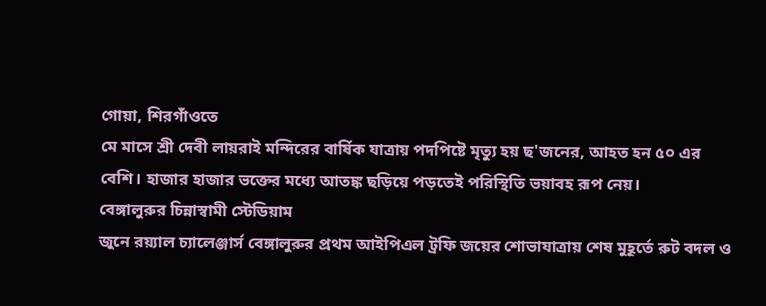গোয়া, শিরগাঁওতে
মে মাসে শ্রী দেবী লায়রাই মন্দিরের বার্ষিক যাত্রায় পদপিষ্টে মৃত্যু হয় ছ'জনের, আহত হন ৫০ এর বেশি। হাজার হাজার ভক্তের মধ্যে আতঙ্ক ছড়িয়ে পড়তেই পরিস্থিতি ভয়াবহ রূপ নেয়।
বেঙ্গালুরুর চিন্নাস্বামী স্টেডিয়াম
জুনে রয়্যাল চ্যালেঞ্জার্স বেঙ্গালুরুর প্রথম আইপিএল ট্রফি জয়ের শোভাযাত্রায় শেষ মুহূর্তে রুট বদল ও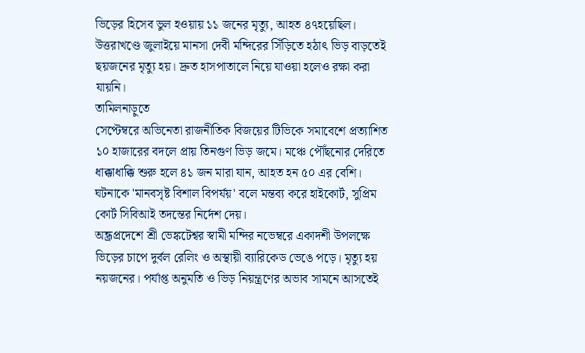ভিড়ের হিসেব ভুল হওয়ায় ১১ জনের মৃত্যু, আহত ৪৭হয়েছিল।
উত্তরাখণ্ডে জুলাইয়ে মানসা দেবী মন্দিরের সিঁড়িতে হঠাৎ ভিড় বাড়তেই ছয়জনের মৃত্যু হয়। দ্রুত হাসপাতালে নিয়ে যাওয়া হলেও রক্ষা করা যায়নি।
তামিলনাড়ুতে
সেপ্টেম্বরে অভিনেতা রাজনীতিক বিজয়ের টিভিকে সমাবেশে প্রত্যাশিত ১০ হাজারের বদলে প্রায় তিনগুণ ভিড় জমে। মঞ্চে পৌঁছনোর দেরিতে ধাক্কাধাক্কি শুরু হলে ৪১ জন মারা যান, আহত হন ৫০ এর বেশি। ঘটনাকে 'মানবসৃষ্ট বিশাল বিপর্যয়' বলে মন্তব্য করে হাইকোর্ট, সুপ্রিম কোর্ট সিবিআই তদন্তের নির্দেশ দেয়।
অন্ধ্রপ্রদেশে শ্রী ভেঙ্কটেশ্বর স্বামী মন্দির নভেম্বরে একাদশী উপলক্ষে ভিড়ের চাপে দুর্বল রেলিং ও অস্থায়ী ব্যারিকেড ভেঙে পড়ে। মৃত্যু হয় নয়জনের। পর্যাপ্ত অনুমতি ও ভিড় নিয়ন্ত্রণের অভাব সামনে আসতেই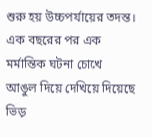শুরু হয় উচ্চপর্যায়ের তদন্ত।
এক বছরের পর এক মর্মান্তিক ঘটনা চোখে আঙুল দিয়ে দেখিয়ে দিয়েছে ভিড়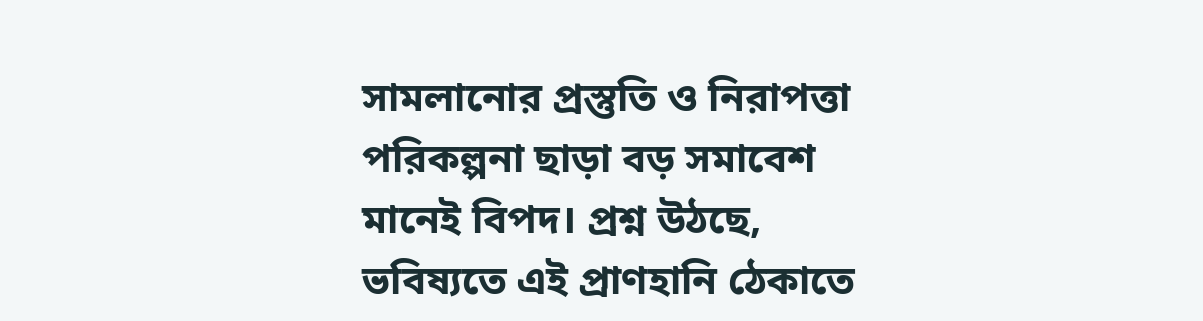সামলানোর প্রস্তুতি ও নিরাপত্তা পরিকল্পনা ছাড়া বড় সমাবেশ মানেই বিপদ। প্রশ্ন উঠছে, ভবিষ্যতে এই প্রাণহানি ঠেকাতে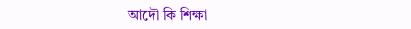আদৌ কি শিক্ষা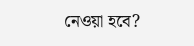নেওয়া হবে?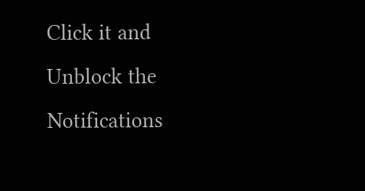Click it and Unblock the Notifications